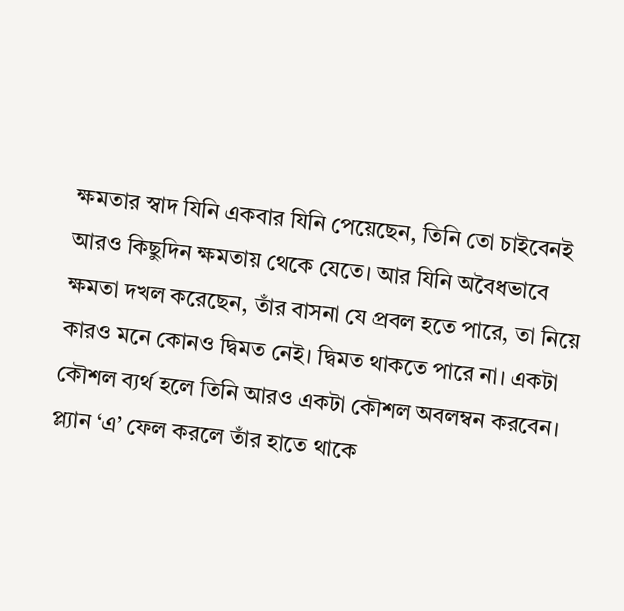ক্ষমতার স্বাদ যিনি একবার যিনি পেয়েছেন, তিনি তো চাইবেনই আরও কিছুদিন ক্ষমতায় থেকে যেতে। আর যিনি অবৈধভাবে ক্ষমতা দখল করেছেন, তাঁর বাসনা যে প্রবল হতে পারে, তা নিয়ে কারও মনে কোনও দ্বিমত নেই। দ্বিমত থাকতে পারে না। একটা কৌশল ব্যর্থ হলে তিনি আরও একটা কৌশল অবলম্বন করবেন। প্ল্যান ‘এ’ ফেল করলে তাঁর হাতে থাকে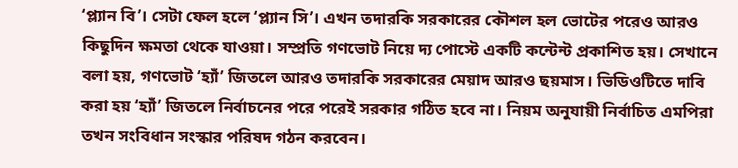‘প্ল্যান বি’। সেটা ফেল হলে ‘প্ল্যান সি’। এখন তদারকি সরকারের কৌশল হল ভোটের পরেও আরও কিছুদিন ক্ষমতা থেকে যাওয়া। সম্প্রতি গণভোট নিয়ে দ্য পোস্টে একটি কন্টেন্ট প্রকাশিত হয়। সেখানে বলা হয়, গণভোট ‘হ্যাঁ’ জিতলে আরও তদারকি সরকারের মেয়াদ আরও ছয়মাস। ভিডিওটিতে দাবি করা হয় ‘হ্যাঁ’ জিতলে নির্বাচনের পরে পরেই সরকার গঠিত হবে না। নিয়ম অনুযায়ী নির্বাচিত এমপিরা তখন সংবিধান সংস্কার পরিষদ গঠন করবেন।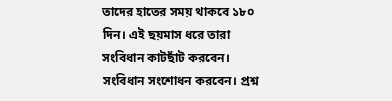তাদের হাতের সময় থাকবে ১৮০ দিন। এই ছয়মাস ধরে তারা সংবিধান কাটছাঁট করবেন। সংবিধান সংশোধন করবেন। প্রশ্ন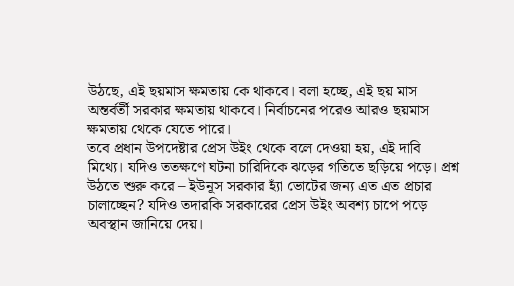উঠছে, এই ছয়মাস ক্ষমতায় কে থাকবে। বলা হচ্ছে, এই ছয় মাস অন্তর্বর্তী সরকার ক্ষমতায় থাকবে। নির্বাচনের পরেও আরও ছয়মাস ক্ষমতায় থেকে যেতে পারে।
তবে প্রধান উপদেষ্টার প্রেস উইং থেকে বলে দেওয়া হয়, এই দাবি মিথ্যে। যদিও ততক্ষণে ঘটনা চারিদিকে ঝড়ের গতিতে ছড়িয়ে পড়ে। প্রশ্ন উঠতে শুরু করে – ইউনূস সরকার হ্যাঁ ভোটের জন্য এত এত প্রচার চালাচ্ছেন? যদিও তদারকি সরকারের প্রেস উইং অবশ্য চাপে পড়ে অবস্থান জানিয়ে দেয়।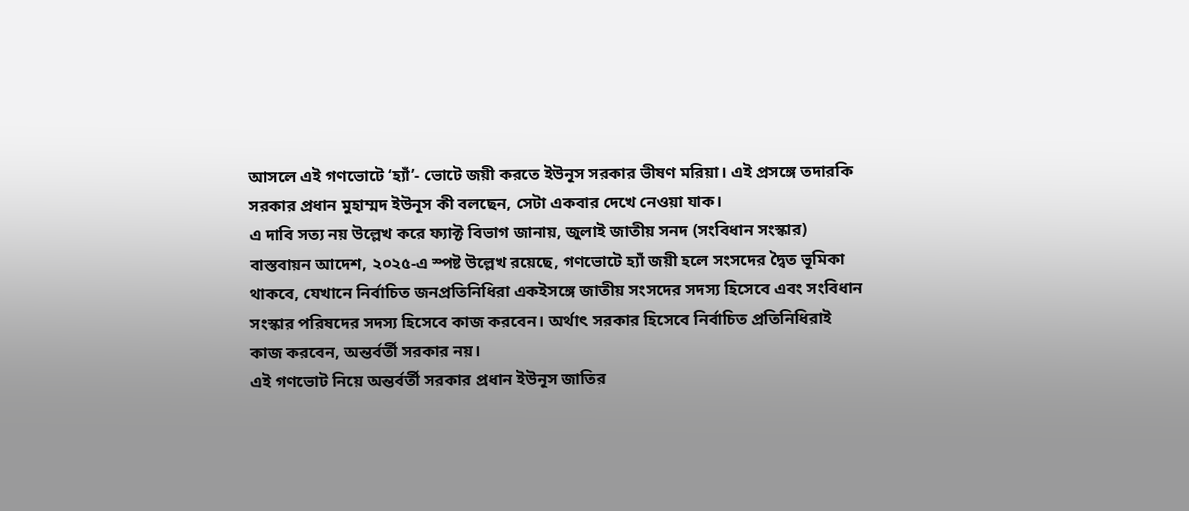আসলে এই গণভোটে ‘হ্যাঁ’- ভোটে জয়ী করতে ইউনূস সরকার ভীষণ মরিয়া। এই প্রসঙ্গে তদারকি সরকার প্রধান মুহাম্মদ ইউনূস কী বলছেন, সেটা একবার দেখে নেওয়া যাক।
এ দাবি সত্য নয় উল্লেখ করে ফ্যাক্ট বিভাগ জানায়, জুলাই জাতীয় সনদ (সংবিধান সংস্কার) বাস্তবায়ন আদেশ, ২০২৫-এ স্পষ্ট উল্লেখ রয়েছে, গণভোটে হ্যাঁ জয়ী হলে সংসদের দ্বৈত ভূমিকা থাকবে, যেখানে নির্বাচিত জনপ্রতিনিধিরা একইসঙ্গে জাতীয় সংসদের সদস্য হিসেবে এবং সংবিধান সংস্কার পরিষদের সদস্য হিসেবে কাজ করবেন। অর্থাৎ সরকার হিসেবে নির্বাচিত প্রতিনিধিরাই কাজ করবেন, অন্তর্বর্তী সরকার নয়।
এই গণভোট নিয়ে অন্তর্বর্তী সরকার প্রধান ইউনূস জাতির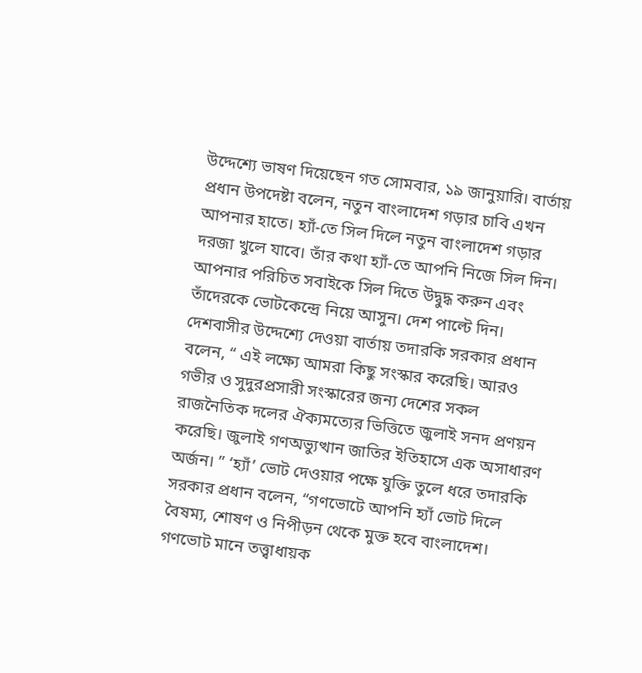উদ্দেশ্যে ভাষণ দিয়েছেন গত সোমবার, ১৯ জানুয়ারি। বার্তায় প্রধান উপদেষ্টা বলেন, নতুন বাংলাদেশ গড়ার চাবি এখন আপনার হাতে। হ্যাঁ-তে সিল দিলে নতুন বাংলাদেশ গড়ার দরজা খুলে যাবে। তাঁর কথা হ্যাঁ-তে আপনি নিজে সিল দিন। আপনার পরিচিত সবাইকে সিল দিতে উদ্বুদ্ধ করুন এবং তাঁদেরকে ভোটকেন্দ্রে নিয়ে আসুন। দেশ পাল্টে দিন।
দেশবাসীর উদ্দেশ্যে দেওয়া বার্তায় তদারকি সরকার প্রধান বলেন, “ এই লক্ষ্যে আমরা কিছু সংস্কার করেছি। আরও গভীর ও সুদুরপ্রসারী সংস্কারের জন্য দেশের সকল রাজনৈতিক দলের ঐক্যমত্যের ভিত্তিতে জুলাই সনদ প্রণয়ন করেছি। জুলাই গণঅভ্যুত্থান জাতির ইতিহাসে এক অসাধারণ অর্জন। ” ‘হ্যাঁ’ ভোট দেওয়ার পক্ষে যুক্তি তুলে ধরে তদারকি সরকার প্রধান বলেন, “গণভোটে আপনি হ্যাঁ ভোট দিলে বৈষম্য, শোষণ ও নিপীড়ন থেকে মুক্ত হবে বাংলাদেশ। গণভোট মানে তত্ত্বাধায়ক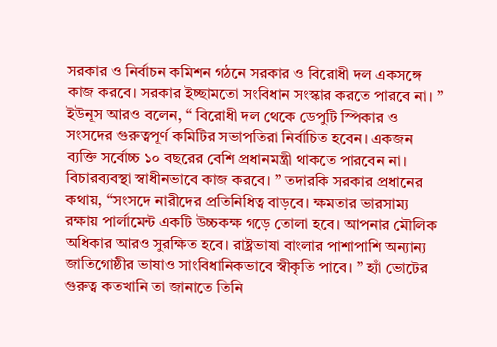সরকার ও নির্বাচন কমিশন গঠনে সরকার ও বিরোধী দল একসঙ্গে কাজ করবে। সরকার ইচ্ছামতো সংবিধান সংস্কার করতে পারবে না। ”
ইউনূস আরও বলেন, “ বিরোধী দল থেকে ডেপুটি স্পিকার ও সংসদের গুরুত্বপূর্ণ কমিটির সভাপতিরা নির্বাচিত হবেন। একজন ব্যক্তি সর্বোচ্চ ১০ বছরের বেশি প্রধানমন্ত্রী থাকতে পারবেন না। বিচারব্যবস্থা স্বাধীনভাবে কাজ করবে। ” তদারকি সরকার প্রধানের কথায়, “সংসদে নারীদের প্রতিনিধিত্ব বাড়বে। ক্ষমতার ভারসাম্য রক্ষায় পার্লামেন্ট একটি উচ্চকক্ষ গড়ে তোলা হবে। আপনার মৌলিক অধিকার আরও সুরক্ষিত হবে। রাষ্ট্রভাষা বাংলার পাশাপাশি অন্যান্য জাতিগোষ্ঠীর ভাষাও সাংবিধানিকভাবে স্বীকৃতি পাবে। ” হ্যাঁ ভোটের গুরুত্ব কতখানি তা জানাতে তিনি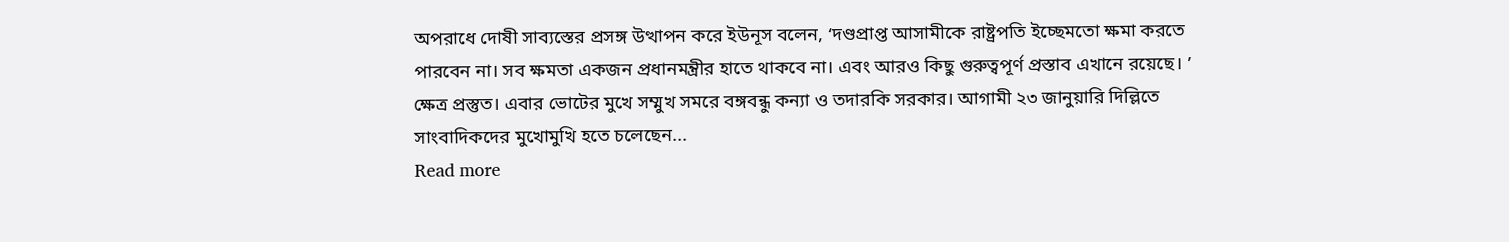অপরাধে দোষী সাব্যস্তের প্রসঙ্গ উত্থাপন করে ইউনূস বলেন, ‘দণ্ডপ্রাপ্ত আসামীকে রাষ্ট্রপতি ইচ্ছেমতো ক্ষমা করতে পারবেন না। সব ক্ষমতা একজন প্রধানমন্ত্রীর হাতে থাকবে না। এবং আরও কিছু গুরুত্বপূর্ণ প্রস্তাব এখানে রয়েছে। ’
ক্ষেত্র প্রস্তুত। এবার ভোটের মুখে সম্মুখ সমরে বঙ্গবন্ধু কন্যা ও তদারকি সরকার। আগামী ২৩ জানুয়ারি দিল্লিতে সাংবাদিকদের মুখোমুখি হতে চলেছেন...
Read more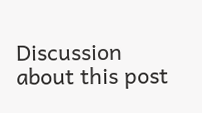Discussion about this post